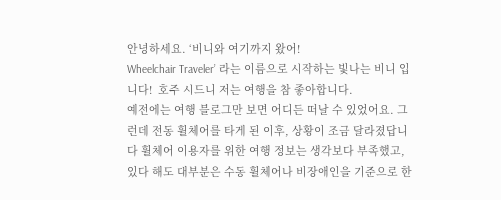안녕하세요. ‘비니와 여기까지 왔어!
Wheelchair Traveler’ 라는 이름으로 시작하는 빛나는 비니 입니다!  호주 시드니 저는 여행을 참 좋아합니다.
예전에는 여행 블로그만 보면 어디든 떠날 수 있었어요. 그런데 전동 휠체어를 타게 된 이후, 상황이 조금 달라졌답니다 휠체어 이용자를 위한 여행 정보는 생각보다 부족했고, 있다 해도 대부분은 수동 휠체어나 비장애인을 기준으로 한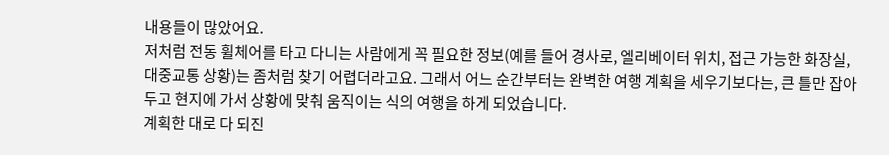내용들이 많았어요.
저처럼 전동 휠체어를 타고 다니는 사람에게 꼭 필요한 정보(예를 들어 경사로, 엘리베이터 위치, 접근 가능한 화장실, 대중교통 상황)는 좀처럼 찾기 어렵더라고요. 그래서 어느 순간부터는 완벽한 여행 계획을 세우기보다는, 큰 틀만 잡아두고 현지에 가서 상황에 맞춰 움직이는 식의 여행을 하게 되었습니다.
계획한 대로 다 되진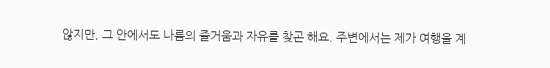않지만, 그 안에서도 나름의 즐거움과 자유를 찾곤 해요. 주변에서는 제가 여행을 계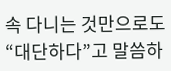속 다니는 것만으로도 “대단하다”고 말씀하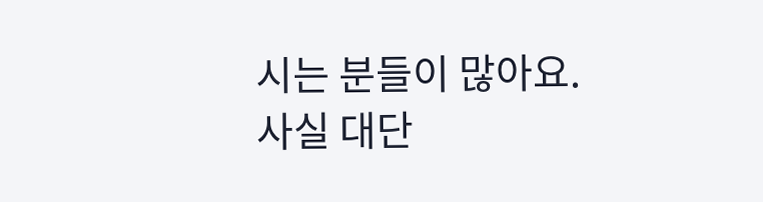시는 분들이 많아요.
사실 대단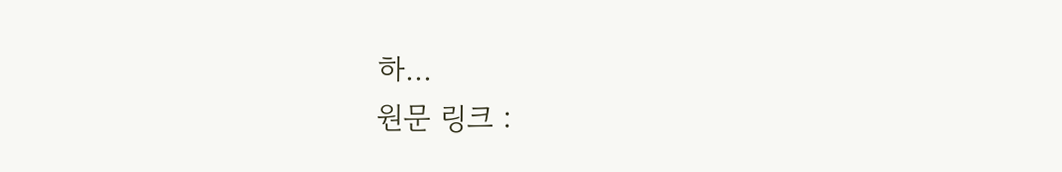하...
원문 링크 :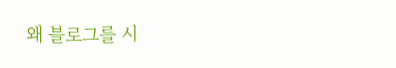왜 블로그를 시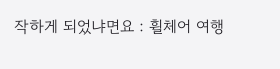작하게 되었냐면요 : 휠체어 여행